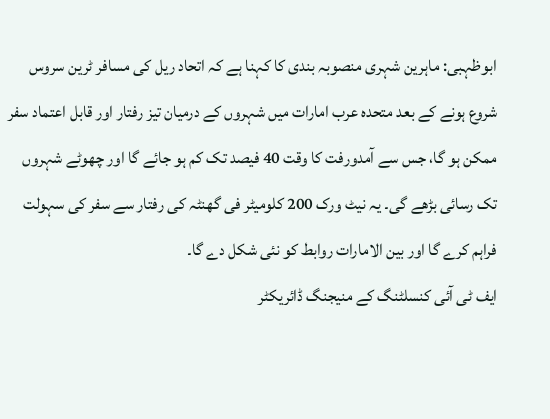ابوظہبی: ماہرین شہری منصوبہ بندی کا کہنا ہے کہ اتحاد ریل کی مسافر ٹرین سروس شروع ہونے کے بعد متحدہ عرب امارات میں شہروں کے درمیان تیز رفتار اور قابل اعتماد سفر ممکن ہو گا، جس سے آمدورفت کا وقت 40 فیصد تک کم ہو جائے گا اور چھوٹے شہروں تک رسائی بڑھے گی۔ یہ نیٹ ورک 200 کلومیٹر فی گھنٹہ کی رفتار سے سفر کی سہولت فراہم کرے گا اور بین الامارات روابط کو نئی شکل دے گا۔
ایف ٹی آئی کنسلٹنگ کے منیجنگ ڈائریکٹر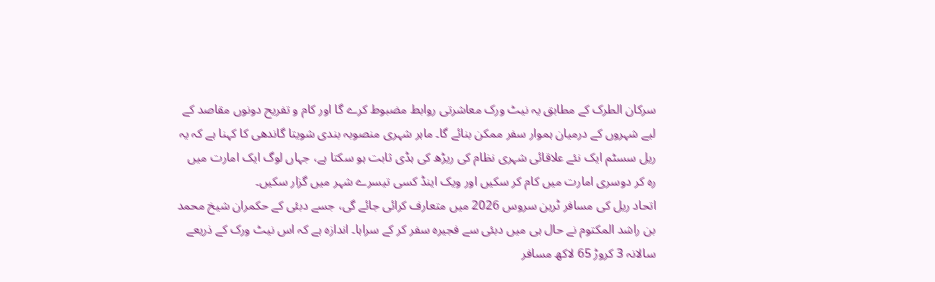سرکان الطرک کے مطابق یہ نیٹ ورک معاشرتی روابط مضبوط کرے گا اور کام و تفریح دونوں مقاصد کے لیے شہروں کے درمیان ہموار سفر ممکن بنائے گا۔ ماہر شہری منصوبہ بندی شویتا گاندھی کا کہنا ہے کہ یہ ریل سسٹم ایک نئے علاقائی شہری نظام کی ریڑھ کی ہڈی ثابت ہو سکتا ہے، جہاں لوگ ایک امارت میں رہ کر دوسری امارت میں کام کر سکیں اور ویک اینڈ کسی تیسرے شہر میں گزار سکیں۔
اتحاد ریل کی مسافر ٹرین سروس 2026 میں متعارف کرائی جائے گی، جسے دبئی کے حکمران شیخ محمد بن راشد المکتوم نے حال ہی میں دبئی سے فجیرہ سفر کر کے سراہا۔ اندازہ ہے کہ اس نیٹ ورک کے ذریعے سالانہ 3 کروڑ 65 لاکھ مسافر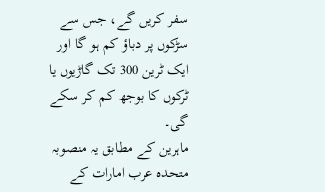سفر کریں گے، جس سے سڑکوں پر دباؤ کم ہو گا اور ایک ٹرین 300 تک گاڑیوں یا ٹرکوں کا بوجھ کم کر سکے گی۔
ماہرین کے مطابق یہ منصوبہ متحدہ عرب امارات کے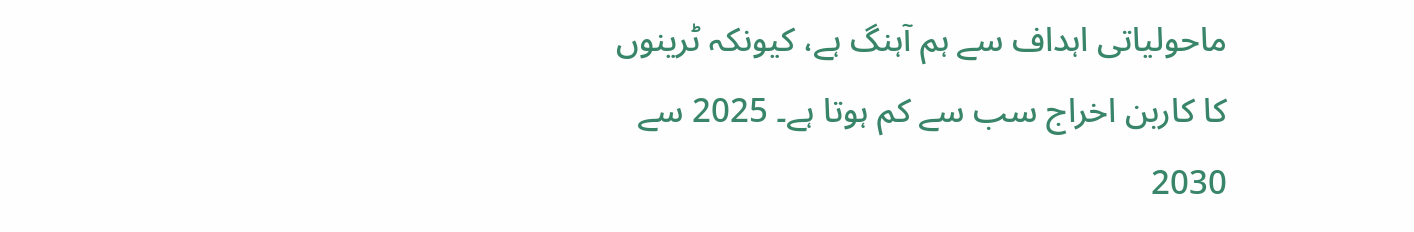ماحولیاتی اہداف سے ہم آہنگ ہے، کیونکہ ٹرینوں کا کاربن اخراج سب سے کم ہوتا ہے۔ 2025 سے 2030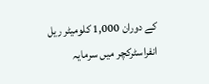کے دوران 1,000 کلومیٹر ریل انفراسٹرکچر میں سرمایہ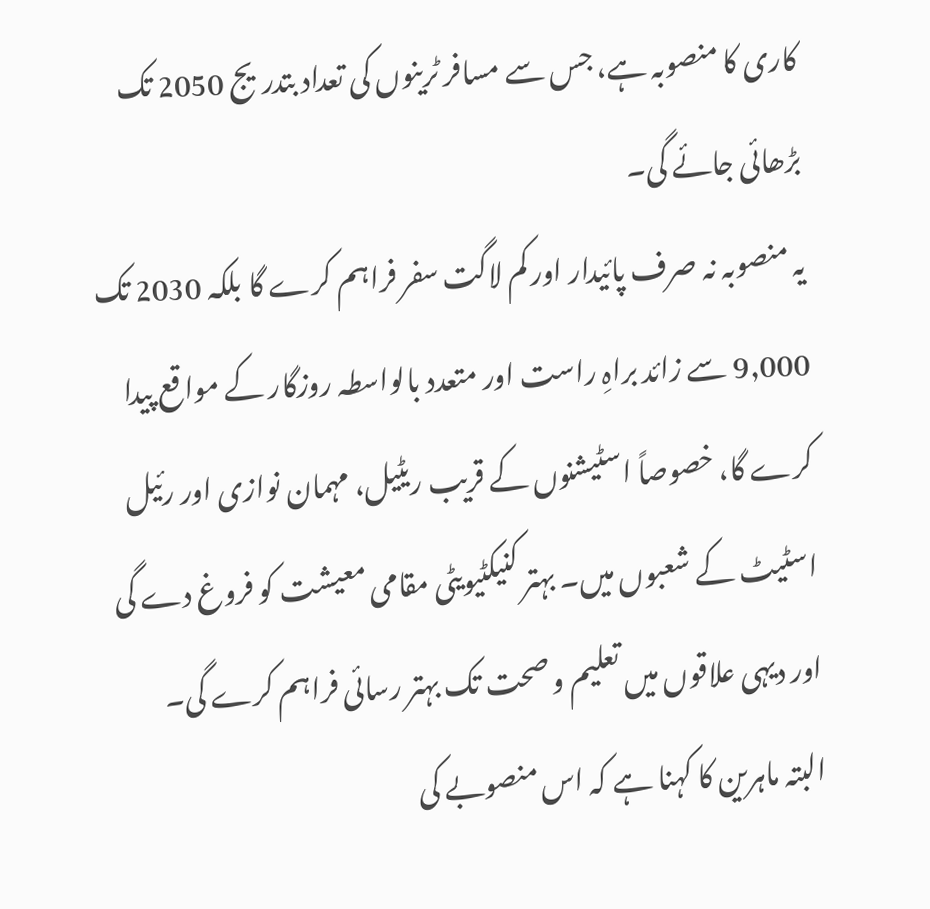کاری کا منصوبہ ہے، جس سے مسافر ٹرینوں کی تعداد بتدریج 2050 تک بڑھائی جائے گی۔
یہ منصوبہ نہ صرف پائیدار اور کم لاگت سفر فراہم کرے گا بلکہ 2030 تک 9,000 سے زائد براہِ راست اور متعدد بالواسطہ روزگار کے مواقع پیدا کرے گا، خصوصاً اسٹیشنوں کے قریب ریٹیل، مہمان نوازی اور رئیل اسٹیٹ کے شعبوں میں۔ بہتر کنیکٹیویٹی مقامی معیشت کو فروغ دے گی اور دیہی علاقوں میں تعلیم و صحت تک بہتر رسائی فراہم کرے گی۔
البتہ ماہرین کا کہنا ہے کہ اس منصوبے کی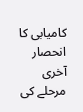کامیابی کا انحصار آخری مرحلے کی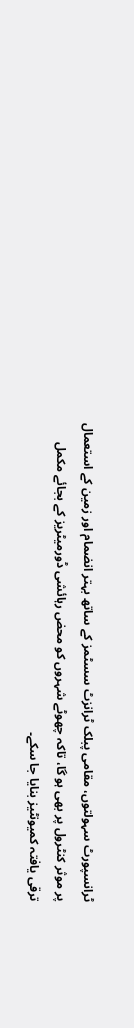ٹرانسپورٹ سہولتوں، مقامی پبلک ٹرانزٹ سسٹمز کے ساتھ بہتر انضمام اور زمین کے استعمال پر موثر کنٹرول پر بھی ہو گا، تاکہ چھوٹے شہروں کو محض رہائشی ڈورمیٹریز کے بجائے مکمل ترقی یافتہ کمیونٹیز بنایا جا سکے۔